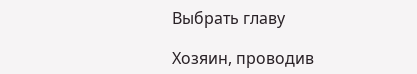Выбрать главу

Хозяин, проводив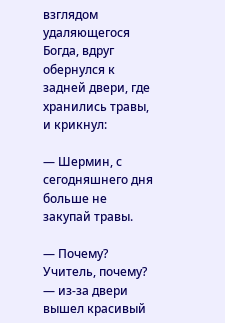взглядом удаляющегося Богда, вдруг обернулся к задней двери, где хранились травы, и крикнул:

— Шермин, с сегодняшнего дня больше не закупай травы.

— Почему? Учитель, почему? — из-за двери вышел красивый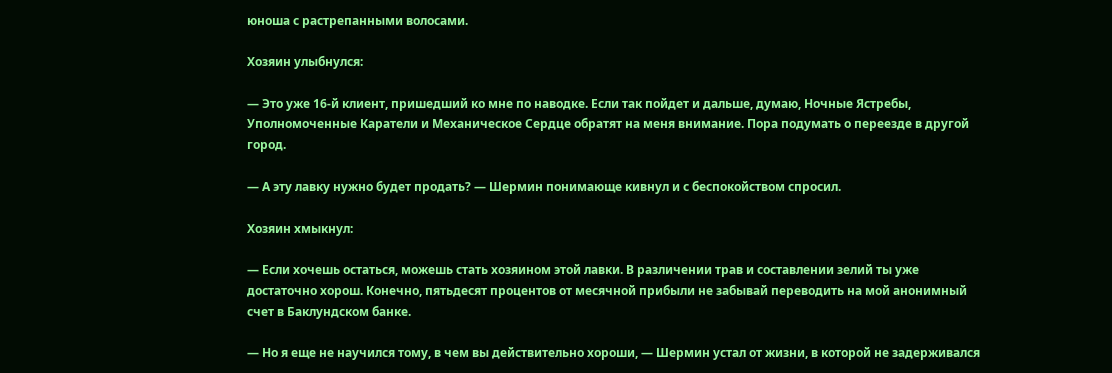юноша с растрепанными волосами.

Хозяин улыбнулся:

— Это уже 16-й клиент, пришедший ко мне по наводке. Если так пойдет и дальше, думаю, Ночные Ястребы, Уполномоченные Каратели и Механическое Сердце обратят на меня внимание. Пора подумать о переезде в другой город.

— А эту лавку нужно будет продать? — Шермин понимающе кивнул и с беспокойством спросил.

Хозяин хмыкнул:

— Если хочешь остаться, можешь стать хозяином этой лавки. В различении трав и составлении зелий ты уже достаточно хорош. Конечно, пятьдесят процентов от месячной прибыли не забывай переводить на мой анонимный счет в Баклундском банке.

— Но я еще не научился тому, в чем вы действительно хороши, — Шермин устал от жизни, в которой не задерживался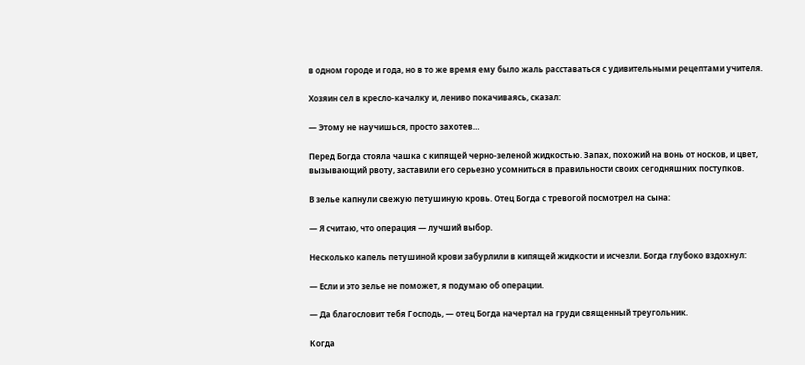в одном городе и года, но в то же время ему было жаль расставаться с удивительными рецептами учителя.

Хозяин сел в кресло-качалку и, лениво покачиваясь, сказал:

— Этому не научишься, просто захотев…

Перед Богда стояла чашка с кипящей черно-зеленой жидкостью. Запах, похожий на вонь от носков, и цвет, вызывающий рвоту, заставили его серьезно усомниться в правильности своих сегодняшних поступков.

В зелье капнули свежую петушиную кровь. Отец Богда с тревогой посмотрел на сына:

— Я считаю, что операция — лучший выбор.

Несколько капель петушиной крови забурлили в кипящей жидкости и исчезли. Богда глубоко вздохнул:

— Если и это зелье не поможет, я подумаю об операции.

— Да благословит тебя Господь, — отец Богда начертал на груди священный треугольник.

Когда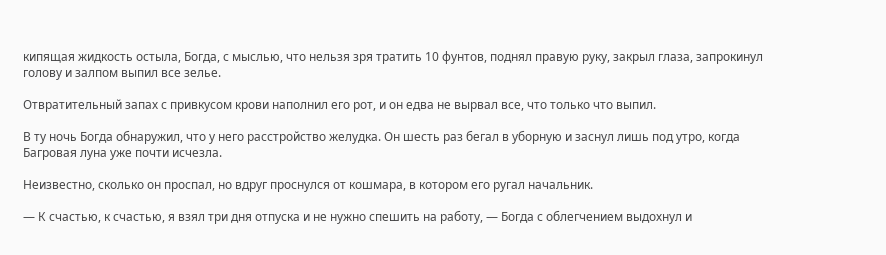кипящая жидкость остыла, Богда, с мыслью, что нельзя зря тратить 10 фунтов, поднял правую руку, закрыл глаза, запрокинул голову и залпом выпил все зелье.

Отвратительный запах с привкусом крови наполнил его рот, и он едва не вырвал все, что только что выпил.

В ту ночь Богда обнаружил, что у него расстройство желудка. Он шесть раз бегал в уборную и заснул лишь под утро, когда Багровая луна уже почти исчезла.

Неизвестно, сколько он проспал, но вдруг проснулся от кошмара, в котором его ругал начальник.

— К счастью, к счастью, я взял три дня отпуска и не нужно спешить на работу, — Богда с облегчением выдохнул и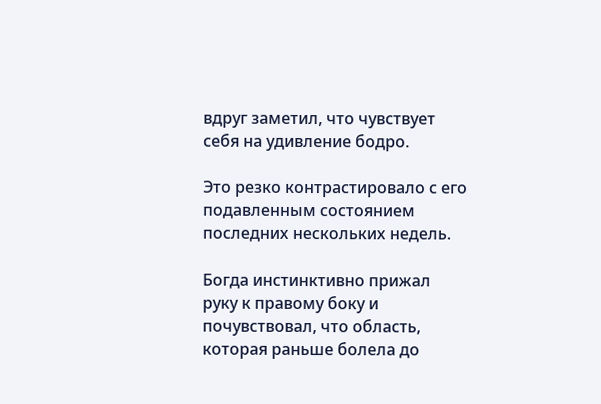вдруг заметил, что чувствует себя на удивление бодро.

Это резко контрастировало с его подавленным состоянием последних нескольких недель.

Богда инстинктивно прижал руку к правому боку и почувствовал, что область, которая раньше болела до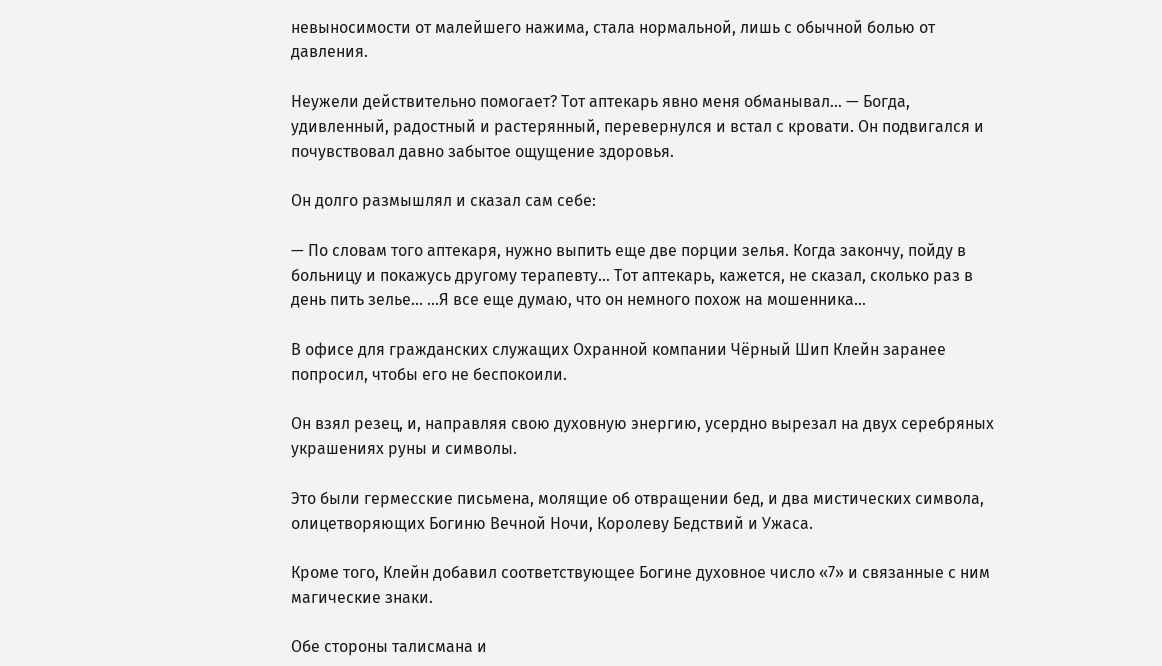невыносимости от малейшего нажима, стала нормальной, лишь с обычной болью от давления.

Неужели действительно помогает? Тот аптекарь явно меня обманывал… — Богда, удивленный, радостный и растерянный, перевернулся и встал с кровати. Он подвигался и почувствовал давно забытое ощущение здоровья.

Он долго размышлял и сказал сам себе:

— По словам того аптекаря, нужно выпить еще две порции зелья. Когда закончу, пойду в больницу и покажусь другому терапевту… Тот аптекарь, кажется, не сказал, сколько раз в день пить зелье… …Я все еще думаю, что он немного похож на мошенника…

В офисе для гражданских служащих Охранной компании Чёрный Шип Клейн заранее попросил, чтобы его не беспокоили.

Он взял резец, и, направляя свою духовную энергию, усердно вырезал на двух серебряных украшениях руны и символы.

Это были гермесские письмена, молящие об отвращении бед, и два мистических символа, олицетворяющих Богиню Вечной Ночи, Королеву Бедствий и Ужаса.

Кроме того, Клейн добавил соответствующее Богине духовное число «7» и связанные с ним магические знаки.

Обе стороны талисмана и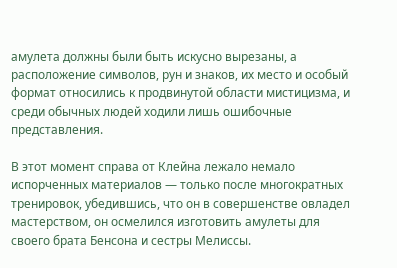амулета должны были быть искусно вырезаны, а расположение символов, рун и знаков, их место и особый формат относились к продвинутой области мистицизма, и среди обычных людей ходили лишь ошибочные представления.

В этот момент справа от Клейна лежало немало испорченных материалов — только после многократных тренировок, убедившись, что он в совершенстве овладел мастерством, он осмелился изготовить амулеты для своего брата Бенсона и сестры Мелиссы.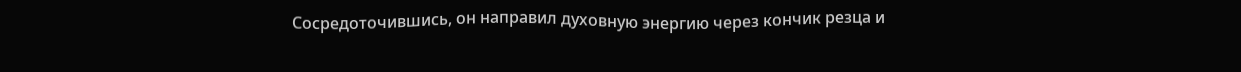Сосредоточившись, он направил духовную энергию через кончик резца и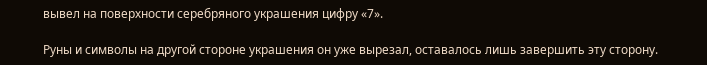вывел на поверхности серебряного украшения цифру «7».

Руны и символы на другой стороне украшения он уже вырезал, оставалось лишь завершить эту сторону.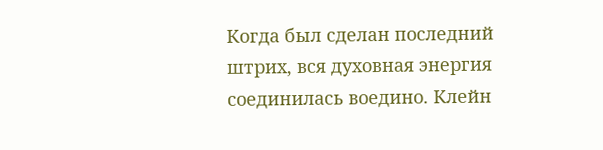Когда был сделан последний штрих, вся духовная энергия соединилась воедино. Клейн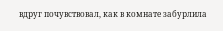вдруг почувствовал, как в комнате забурлила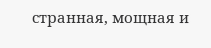странная, мощная и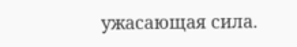ужасающая сила.